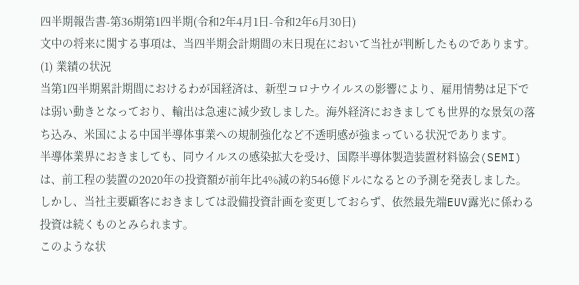四半期報告書-第36期第1四半期(令和2年4月1日-令和2年6月30日)
文中の将来に関する事項は、当四半期会計期間の末日現在において当社が判断したものであります。
(1) 業績の状況
当第1四半期累計期間におけるわが国経済は、新型コロナウイルスの影響により、雇用情勢は足下では弱い動きとなっており、輸出は急速に減少致しました。海外経済におきましても世界的な景気の落ち込み、米国による中国半導体事業への規制強化など不透明感が強まっている状況であります。
半導体業界におきましても、同ウイルスの感染拡大を受け、国際半導体製造装置材料協会(SEMI)は、前工程の装置の2020年の投資額が前年比4%減の約546億ドルになるとの予測を発表しました。しかし、当社主要顧客におきましては設備投資計画を変更しておらず、依然最先端EUV露光に係わる投資は続くものとみられます。
このような状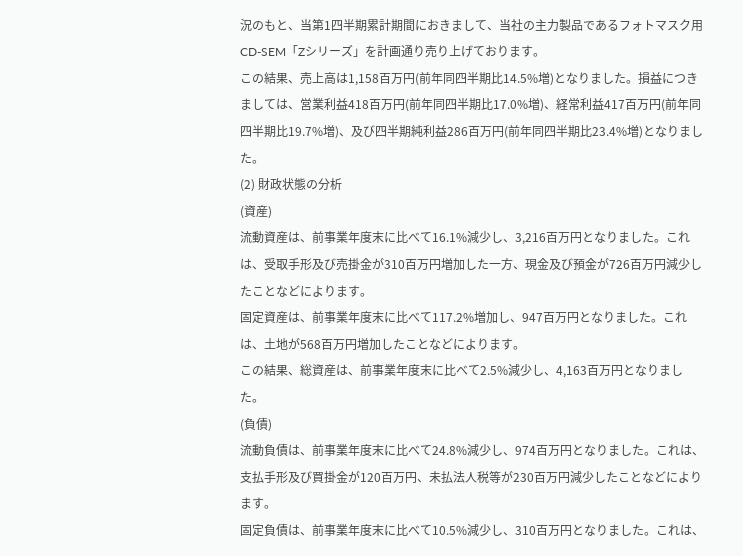況のもと、当第1四半期累計期間におきまして、当社の主力製品であるフォトマスク用CD-SEM「Zシリーズ」を計画通り売り上げております。
この結果、売上高は1,158百万円(前年同四半期比14.5%増)となりました。損益につきましては、営業利益418百万円(前年同四半期比17.0%増)、経常利益417百万円(前年同四半期比19.7%増)、及び四半期純利益286百万円(前年同四半期比23.4%増)となりました。
(2) 財政状態の分析
(資産)
流動資産は、前事業年度末に比べて16.1%減少し、3,216百万円となりました。これは、受取手形及び売掛金が310百万円増加した一方、現金及び預金が726百万円減少したことなどによります。
固定資産は、前事業年度末に比べて117.2%増加し、947百万円となりました。これは、土地が568百万円増加したことなどによります。
この結果、総資産は、前事業年度末に比べて2.5%減少し、4,163百万円となりました。
(負債)
流動負債は、前事業年度末に比べて24.8%減少し、974百万円となりました。これは、支払手形及び買掛金が120百万円、未払法人税等が230百万円減少したことなどによります。
固定負債は、前事業年度末に比べて10.5%減少し、310百万円となりました。これは、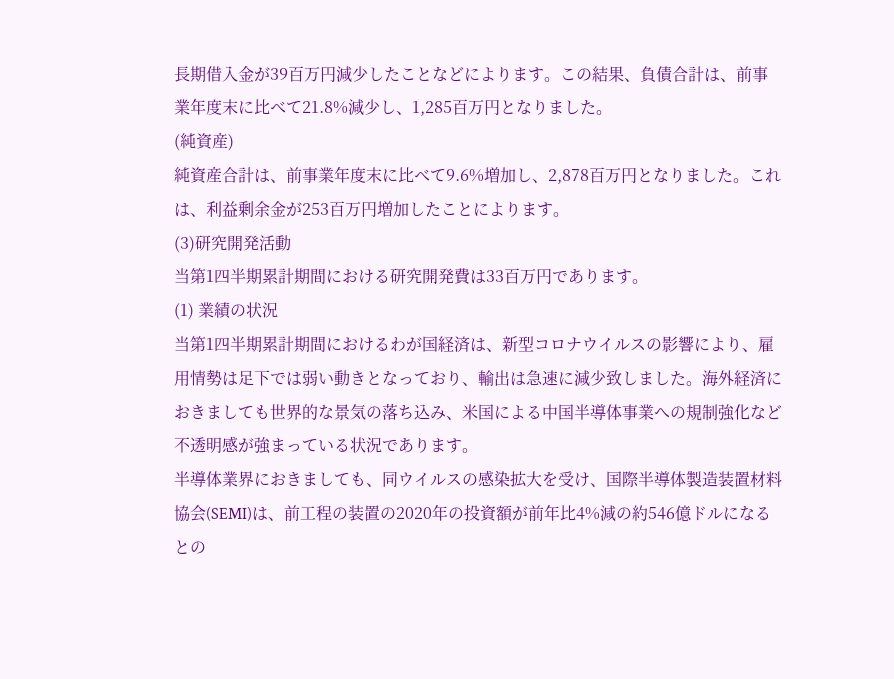長期借入金が39百万円減少したことなどによります。この結果、負債合計は、前事業年度末に比べて21.8%減少し、1,285百万円となりました。
(純資産)
純資産合計は、前事業年度末に比べて9.6%増加し、2,878百万円となりました。これは、利益剰余金が253百万円増加したことによります。
(3)研究開発活動
当第1四半期累計期間における研究開発費は33百万円であります。
(1) 業績の状況
当第1四半期累計期間におけるわが国経済は、新型コロナウイルスの影響により、雇用情勢は足下では弱い動きとなっており、輸出は急速に減少致しました。海外経済におきましても世界的な景気の落ち込み、米国による中国半導体事業への規制強化など不透明感が強まっている状況であります。
半導体業界におきましても、同ウイルスの感染拡大を受け、国際半導体製造装置材料協会(SEMI)は、前工程の装置の2020年の投資額が前年比4%減の約546億ドルになるとの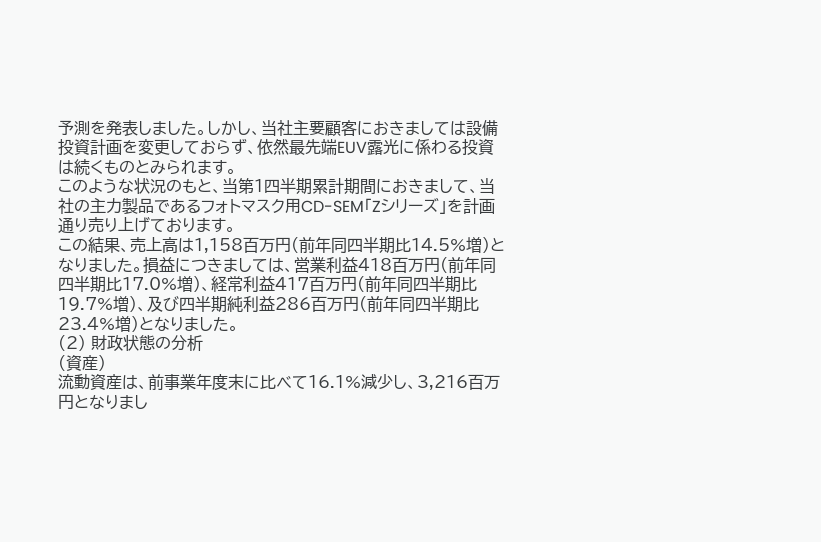予測を発表しました。しかし、当社主要顧客におきましては設備投資計画を変更しておらず、依然最先端EUV露光に係わる投資は続くものとみられます。
このような状況のもと、当第1四半期累計期間におきまして、当社の主力製品であるフォトマスク用CD-SEM「Zシリーズ」を計画通り売り上げております。
この結果、売上高は1,158百万円(前年同四半期比14.5%増)となりました。損益につきましては、営業利益418百万円(前年同四半期比17.0%増)、経常利益417百万円(前年同四半期比19.7%増)、及び四半期純利益286百万円(前年同四半期比23.4%増)となりました。
(2) 財政状態の分析
(資産)
流動資産は、前事業年度末に比べて16.1%減少し、3,216百万円となりまし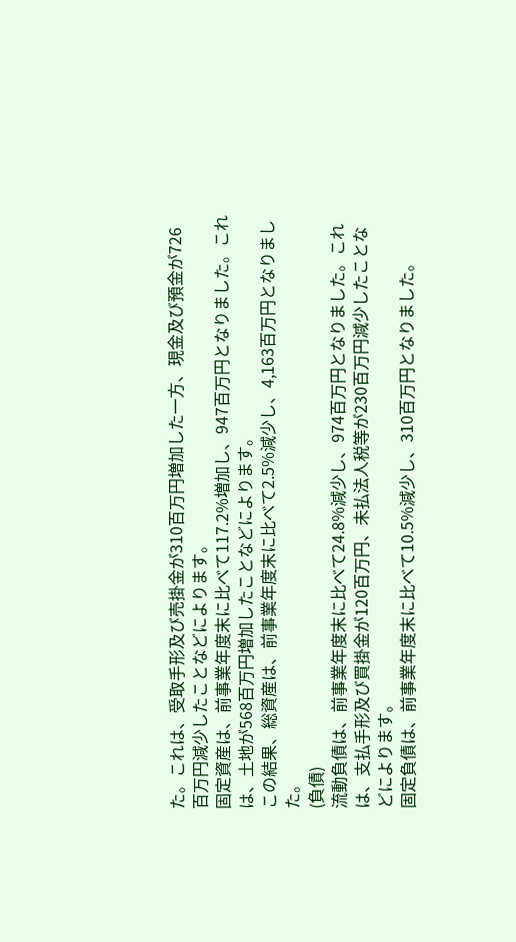た。これは、受取手形及び売掛金が310百万円増加した一方、現金及び預金が726百万円減少したことなどによります。
固定資産は、前事業年度末に比べて117.2%増加し、947百万円となりました。これは、土地が568百万円増加したことなどによります。
この結果、総資産は、前事業年度末に比べて2.5%減少し、4,163百万円となりました。
(負債)
流動負債は、前事業年度末に比べて24.8%減少し、974百万円となりました。これは、支払手形及び買掛金が120百万円、未払法人税等が230百万円減少したことなどによります。
固定負債は、前事業年度末に比べて10.5%減少し、310百万円となりました。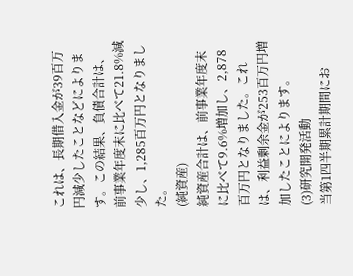これは、長期借入金が39百万円減少したことなどによります。この結果、負債合計は、前事業年度末に比べて21.8%減少し、1,285百万円となりました。
(純資産)
純資産合計は、前事業年度末に比べて9.6%増加し、2,878百万円となりました。これは、利益剰余金が253百万円増加したことによります。
(3)研究開発活動
当第1四半期累計期間にお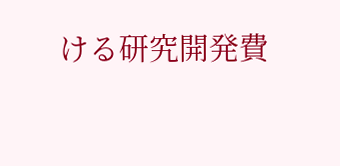ける研究開発費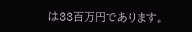は33百万円であります。